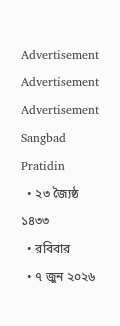Advertisement
Advertisement
Advertisement
Sangbad Pratidin
  • ২৩ জ্যৈষ্ঠ ১৪৩৩
  • রবিবার
  • ৭ জুন ২০২৬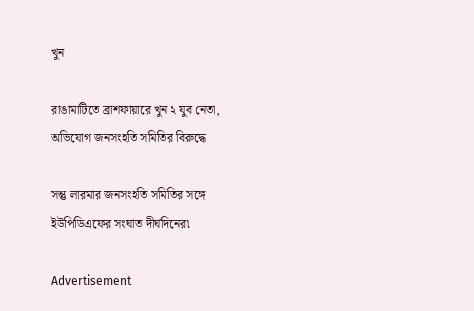খুন

রাঙামাটিতে ব্রাশফায়ারে খুন ২ যুব নেতা, অভিযোগ জনসংহতি সমিতির বিরুদ্ধে

সন্তু লারমার জনসংহতি সমিতির সঙ্গে ইউপিডিএফের সংঘাত দীর্ঘদিনের৷

Advertisement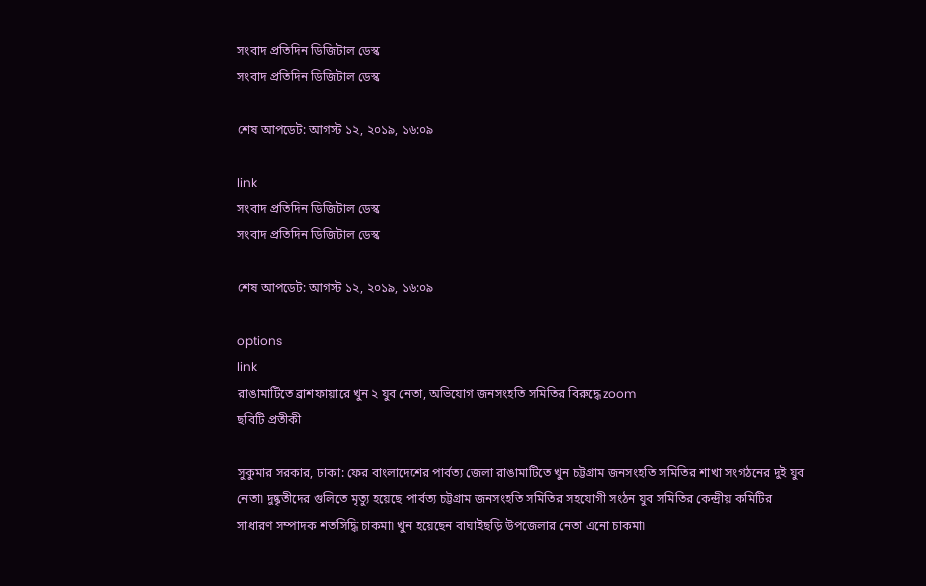সংবাদ প্রতিদিন ডিজিটাল ডেস্ক
সংবাদ প্রতিদিন ডিজিটাল ডেস্ক

শেষ আপডেট: আগস্ট ১২, ২০১৯, ১৬:০৯

link
সংবাদ প্রতিদিন ডিজিটাল ডেস্ক
সংবাদ প্রতিদিন ডিজিটাল ডেস্ক

শেষ আপডেট: আগস্ট ১২, ২০১৯, ১৬:০৯

options
link
রাঙামাটিতে ব্রাশফায়ারে খুন ২ যুব নেতা, অভিযোগ জনসংহতি সমিতির বিরুদ্ধে zoom
ছবিটি প্রতীকী

সুকুমার সরকার, ঢাকা: ফের বাংলাদেশের পার্বত্য জেলা রাঙামাটিতে খুন চট্টগ্রাম জনসংহতি সমিতির শাখা সংগঠনের দুই যুব নেতা৷ দুষ্কৃতীদের গুলিতে মৃত্যু হয়েছে পার্বত্য চট্টগ্রাম জনসংহতি সমিতির সহযোগী সংঠন যুব সমিতির কেন্দ্রীয় কমিটির সাধারণ সম্পাদক শতসিদ্ধি চাকমা৷ খুন হয়েছেন বাঘাইছড়ি উপজেলার নেতা এনো চাকমা৷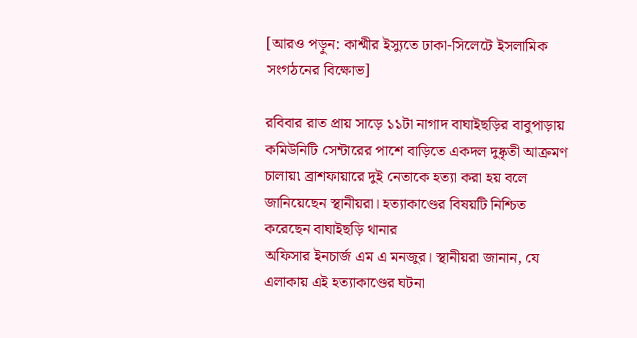[আরও পড়ুন: কাশ্মীর ইস্যুতে ঢাকা-সিলেটে ইসলামিক সংগঠনের বিক্ষোভ]

রবিবার রাত প্রায় সাড়ে ১১টা নাগাদ বাঘাইছড়ির বাবুপাড়ায় কমিউনিটি সেন্টারের পাশে বাড়িতে একদল দুষ্কৃতী আক্রমণ চালায়৷ ব্রাশফায়ারে দুই নেতাকে হত্যা করা হয় বলে জানিয়েছেন স্থানীয়রা। হত্যাকাণ্ডের বিষয়টি নিশ্চিত করেছেন বাঘাইছড়ি থানার
অফিসার ইনচার্জ এম এ মনজুর। স্থানীয়রা জানান, যে এলাকায় এই হত্যাকাণ্ডের ঘটনা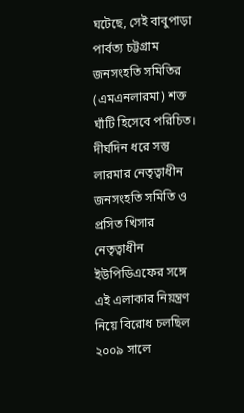ঘটেছে, সেই বাবুপাড়া পার্বত্য চট্টগ্রাম জনসংহতি সমিতির (এমএনলারমা) শক্ত ঘাঁটি হিসেবে পরিচিত।
দীর্ঘদিন ধরে সন্তু লারমার নেতৃত্বাধীন জনসংহতি সমিতি ও প্রসিত খিসার নেতৃত্বাধীন ইউপিডিএফের সঙ্গে এই এলাকার নিয়ন্ত্রণ নিয়ে বিরোধ চলছিল ২০০৯ সালে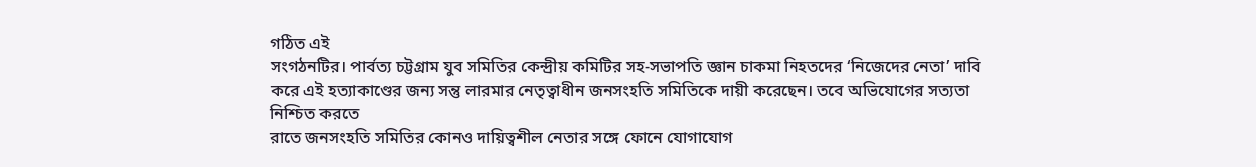গঠিত এই
সংগঠনটির। পার্বত্য চট্টগ্রাম যুব সমিতির কেন্দ্রীয় কমিটির সহ-সভাপতি জ্ঞান চাকমা নিহতদের ‘নিজেদের নেতা’ দাবি করে এই হত্যাকাণ্ডের জন্য সন্তু লারমার নেতৃত্বাধীন জনসংহতি সমিতিকে দায়ী করেছেন। তবে অভিযোগের সত্যতা নিশ্চিত করতে
রাতে জনসংহতি সমিতির কোনও দায়িত্বশীল নেতার সঙ্গে ফোনে যোগাযোগ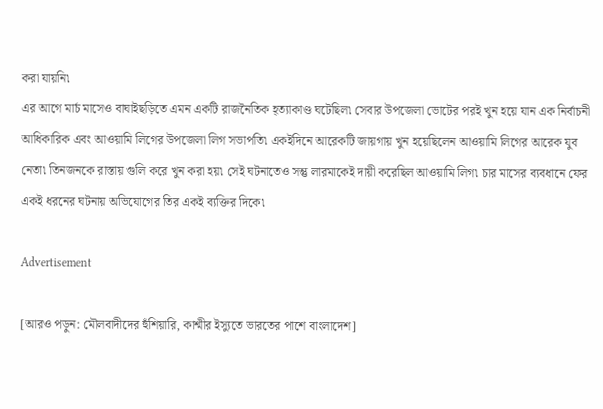করা যায়নি৷
এর আগে মার্চ মাসেও বাঘাইছড়িতে এমন একটি রাজনৈতিক হ্ত্যাকাণ্ড ঘটেছিল৷ সেবার উপজেলা ভোটের পরই খুন হয়ে যান এক নির্বাচনী আধিকারিক এবং আওয়ামি লিগের উপজেলা লিগ সভাপতি৷ একইদিনে আরেকটি জায়গায় খুন হয়েছিলেন আওয়ামি লিগের আরেক যুব নেতা৷ তিনজনকে রাস্তায় গুলি করে খুন করা হয়৷ সেই ঘটনাতেও সন্তু লারমাকেই দায়ী করেছিল আওয়ামি লিগ৷ চার মাসের ব্যবধানে ফের একই ধরনের ঘটনায় অভিযোগের তির একই ব্যক্তির দিকে৷

Advertisement

[আরও পড়ুন: মৌলবাদীদের হুঁশিয়ারি, কাশ্মীর ইস্যুতে ভারতের পাশে বাংলাদেশ]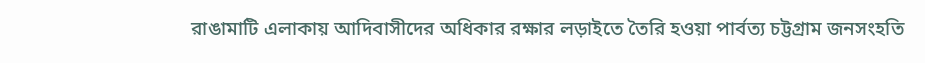রাঙামাটি এলাকায় আদিবাসীদের অধিকার রক্ষার লড়াইতে তৈরি হওয়া পার্বত্য চট্টগ্রাম জনসংহতি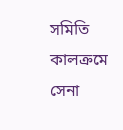সমিতি কালক্রমে সেনা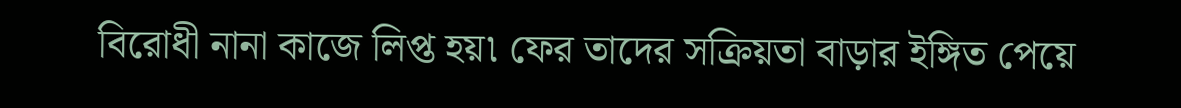বিরোধী নানা কাজে লিপ্ত হয়৷ ফের তাদের সক্রিয়তা বাড়ার ইঙ্গিত পেয়ে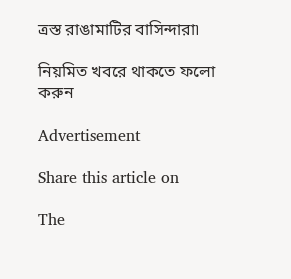ত্রস্ত রাঙামাটির বাসিন্দারা৷

নিয়মিত খবরে থাকতে ফলো করুন

Advertisement

Share this article on

The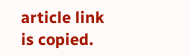article link is copied.